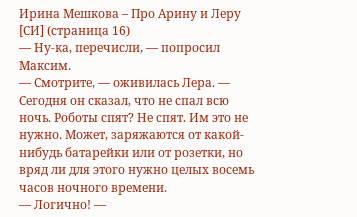Ирина Мешкова – Про Арину и Леру [СИ] (страница 16)
— Ну-ка, перечисли, — попросил Максим.
— Смотрите, — оживилась Лера. — Сегодня он сказал, что не спал всю ночь. Роботы спят? Не спят. Им это не нужно. Может, заряжаются от какой-нибудь батарейки или от розетки, но вряд ли для этого нужно целых восемь часов ночного времени.
— Логично! —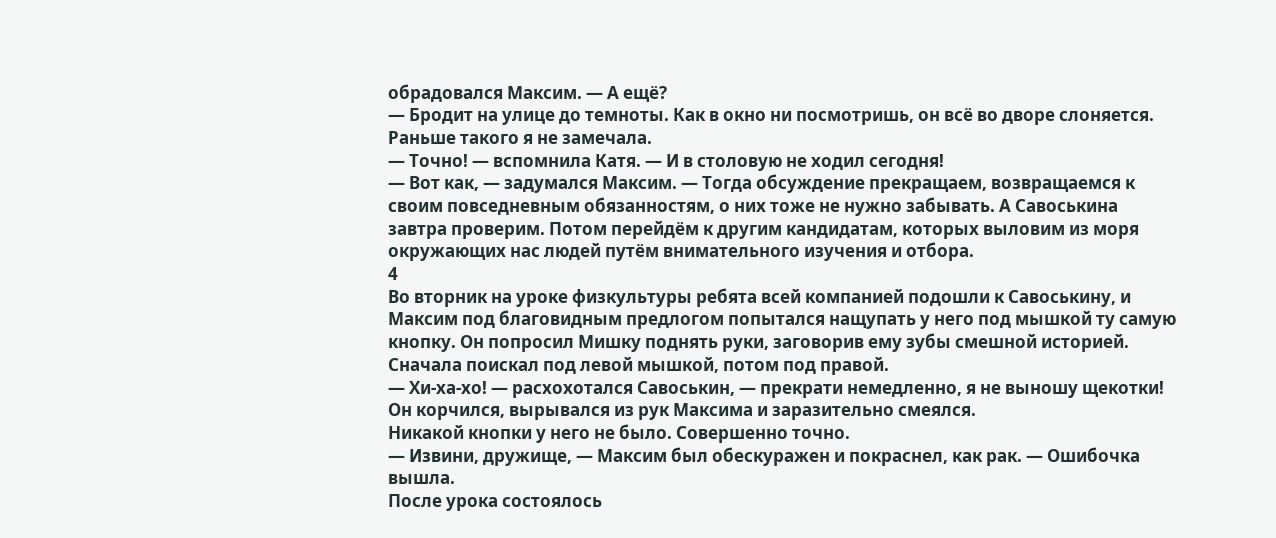обрадовался Максим. — А ещё?
— Бродит на улице до темноты. Как в окно ни посмотришь, он всё во дворе слоняется. Раньше такого я не замечала.
— Точно! — вспомнила Катя. — И в столовую не ходил сегодня!
— Вот как, — задумался Максим. — Тогда обсуждение прекращаем, возвращаемся к своим повседневным обязанностям, о них тоже не нужно забывать. А Савоськина завтра проверим. Потом перейдём к другим кандидатам, которых выловим из моря окружающих нас людей путём внимательного изучения и отбора.
4
Во вторник на уроке физкультуры ребята всей компанией подошли к Савоськину, и Максим под благовидным предлогом попытался нащупать у него под мышкой ту самую кнопку. Он попросил Мишку поднять руки, заговорив ему зубы смешной историей. Сначала поискал под левой мышкой, потом под правой.
— Хи-ха-хо! — расхохотался Савоськин, — прекрати немедленно, я не выношу щекотки!
Он корчился, вырывался из рук Максима и заразительно смеялся.
Никакой кнопки у него не было. Совершенно точно.
— Извини, дружище, — Максим был обескуражен и покраснел, как рак. — Ошибочка вышла.
После урока состоялось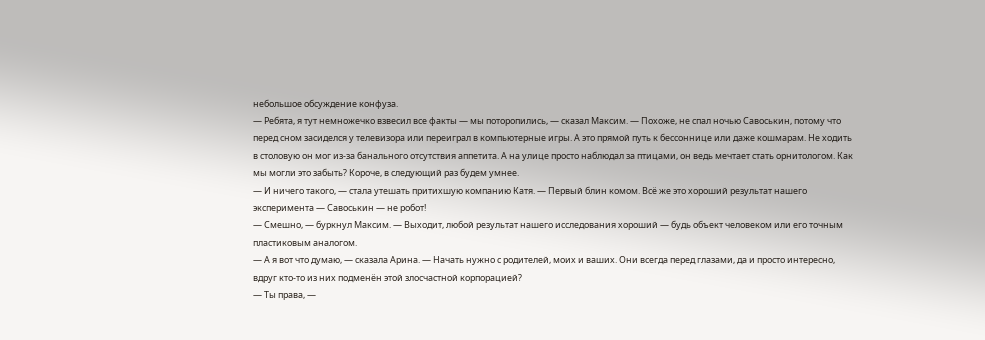небольшое обсуждение конфуза.
— Ребята, я тут немножечко взвесил все факты — мы поторопились, — сказал Максим. — Похоже, не спал ночью Савоськин, потому что перед сном засиделся у телевизора или переиграл в компьютерные игры. А это прямой путь к бессоннице или даже кошмарам. Не ходить в столовую он мог из-за банального отсутствия аппетита. А на улице просто наблюдал за птицами, он ведь мечтает стать орнитологом. Как мы могли это забыть? Короче, в следующий раз будем умнее.
— И ничего такого, — стала утешать притихшую компанию Катя. — Первый блин комом. Всё же это хороший результат нашего эксперимента — Савоськин — не робот!
— Смешно, — буркнул Максим. — Выходит, любой результат нашего исследования хороший — будь объект человеком или его точным пластиковым аналогом.
— А я вот что думаю, — сказала Арина. — Начать нужно с родителей, моих и ваших. Они всегда перед глазами, да и просто интересно, вдруг кто-то из них подменён этой злосчастной корпорацией?
— Ты права, —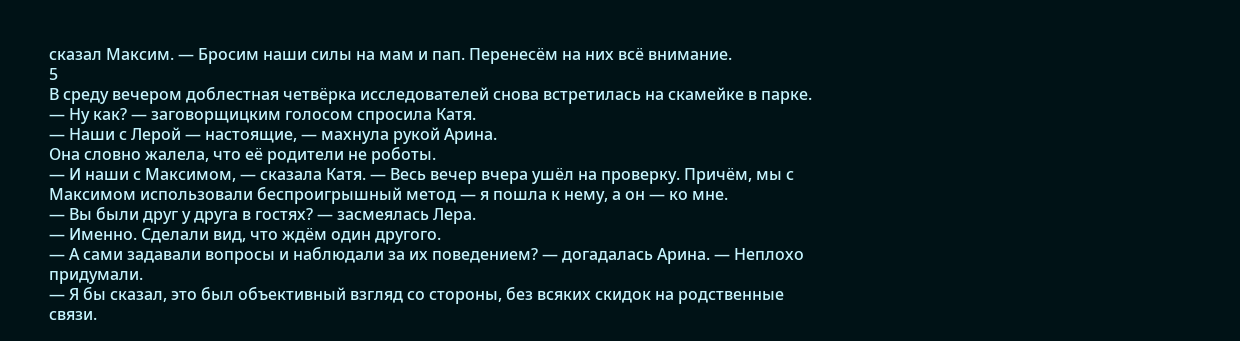сказал Максим. — Бросим наши силы на мам и пап. Перенесём на них всё внимание.
5
В среду вечером доблестная четвёрка исследователей снова встретилась на скамейке в парке.
— Ну как? — заговорщицким голосом спросила Катя.
— Наши с Лерой — настоящие, — махнула рукой Арина.
Она словно жалела, что её родители не роботы.
— И наши с Максимом, — сказала Катя. — Весь вечер вчера ушёл на проверку. Причём, мы с Максимом использовали беспроигрышный метод — я пошла к нему, а он — ко мне.
— Вы были друг у друга в гостях? — засмеялась Лера.
— Именно. Сделали вид, что ждём один другого.
— А сами задавали вопросы и наблюдали за их поведением? — догадалась Арина. — Неплохо придумали.
— Я бы сказал, это был объективный взгляд со стороны, без всяких скидок на родственные связи.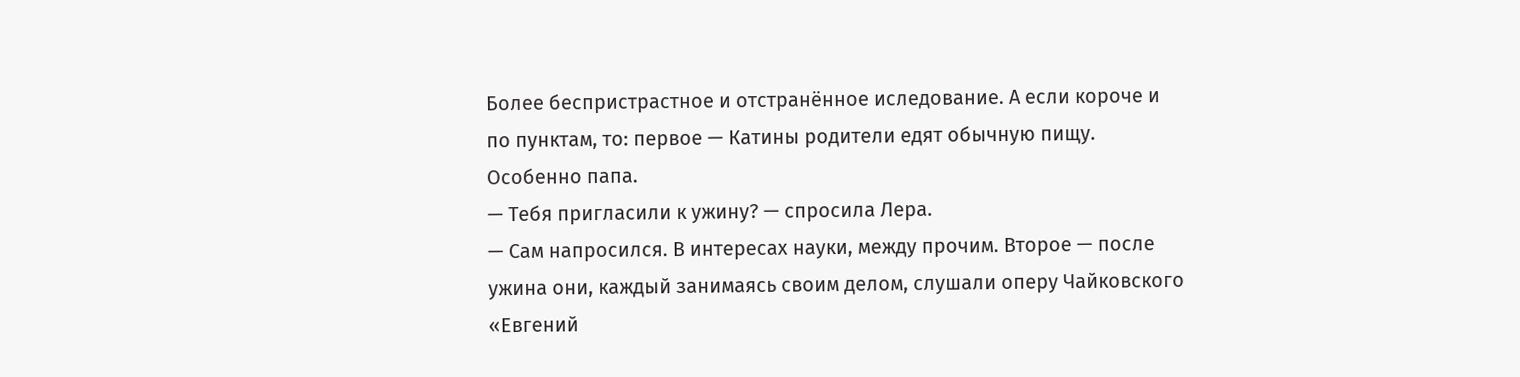Более беспристрастное и отстранённое иследование. А если короче и по пунктам, то: первое — Катины родители едят обычную пищу. Особенно папа.
— Тебя пригласили к ужину? — спросила Лера.
— Сам напросился. В интересах науки, между прочим. Второе — после ужина они, каждый занимаясь своим делом, слушали оперу Чайковского «Евгений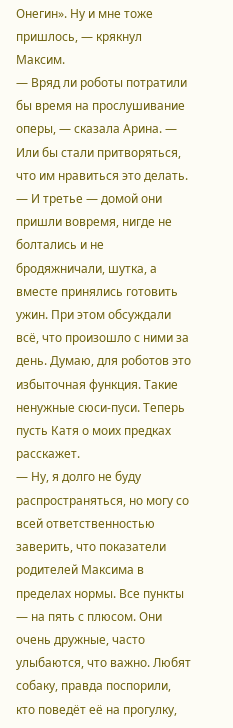Онегин». Ну и мне тоже пришлось, — крякнул Максим.
— Вряд ли роботы потратили бы время на прослушивание оперы, — сказала Арина. — Или бы стали притворяться, что им нравиться это делать.
— И третье — домой они пришли вовремя, нигде не болтались и не бродяжничали, шутка, а вместе принялись готовить ужин. При этом обсуждали всё, что произошло с ними за день. Думаю, для роботов это избыточная функция. Такие ненужные сюси-пуси. Теперь пусть Катя о моих предках расскажет.
— Ну, я долго не буду распространяться, но могу со всей ответственностью заверить, что показатели родителей Максима в пределах нормы. Все пункты — на пять с плюсом. Они очень дружные, часто улыбаются, что важно. Любят собаку, правда поспорили, кто поведёт её на прогулку,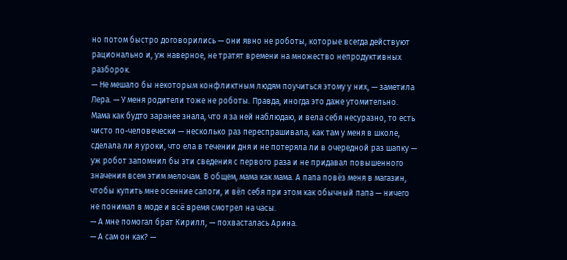но потом быстро договорились — они явно не роботы, которые всегда действуют рационально и, уж наверное, не тратят времени на множество непродуктивных разборок.
— Не мешало бы некоторым конфликтным людям поучиться этому у них, — заметила Лера. — У меня родители тоже не роботы. Правда, иногда это даже утомительно. Мама как будто заранее знала, что я за ней наблюдаю, и вела себя несуразно, то есть чисто по-человечески — несколько раз переспрашивала, как там у меня в школе, сделала ли я уроки, что ела в течении дня и не потеряла ли в очередной раз шапку — уж робот запомнил бы эти сведения с первого раза и не придавал повышенного значения всем этим мелочам. В общем, мама как мама. А папа повёз меня в магазин, чтобы купить мне осенние сапоги, и вёл себя при этом как обычный папа — ничего не понимал в моде и всё время смотрел на часы.
— А мне помогал брат Кирилл, — похвасталась Арина.
— А сам он как? —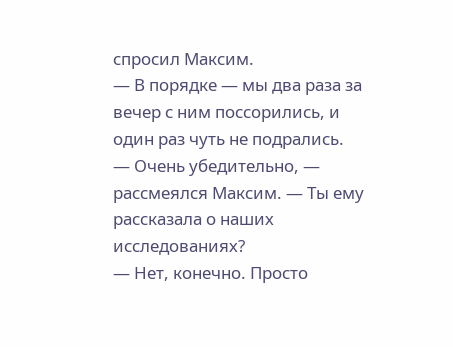спросил Максим.
— В порядке — мы два раза за вечер с ним поссорились, и один раз чуть не подрались.
— Очень убедительно, — рассмеялся Максим. — Ты ему рассказала о наших исследованиях?
— Нет, конечно. Просто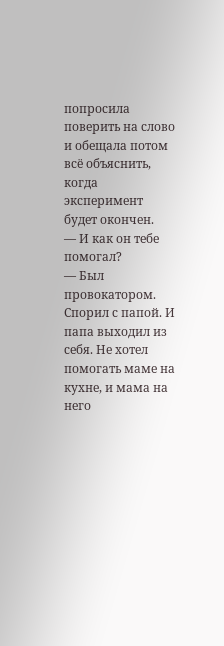попросила поверить на слово и обещала потом всё объяснить, когда эксперимент будет окончен.
— И как он тебе помогал?
— Был провокатором. Спорил с папой. И папа выходил из себя. Не хотел помогать маме на кухне, и мама на него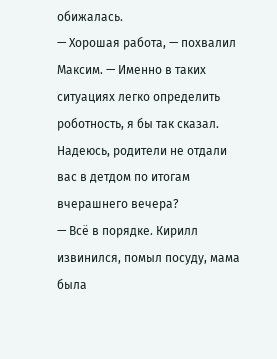обижалась.
— Хорошая работа, — похвалил Максим. — Именно в таких ситуациях легко определить роботность, я бы так сказал. Надеюсь, родители не отдали вас в детдом по итогам вчерашнего вечера?
— Всё в порядке. Кирилл извинился, помыл посуду, мама была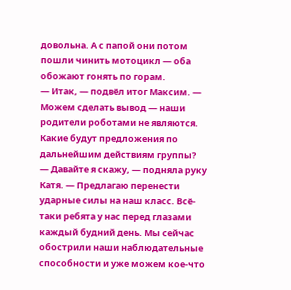довольна. А с папой они потом пошли чинить мотоцикл — оба обожают гонять по горам.
— Итак, — подвёл итог Максим. — Можем сделать вывод — наши родители роботами не являются. Какие будут предложения по дальнейшим действиям группы?
— Давайте я скажу, — подняла руку Катя. — Предлагаю перенести ударные силы на наш класс. Всё-таки ребята у нас перед глазами каждый будний день. Мы сейчас обострили наши наблюдательные способности и уже можем кое-что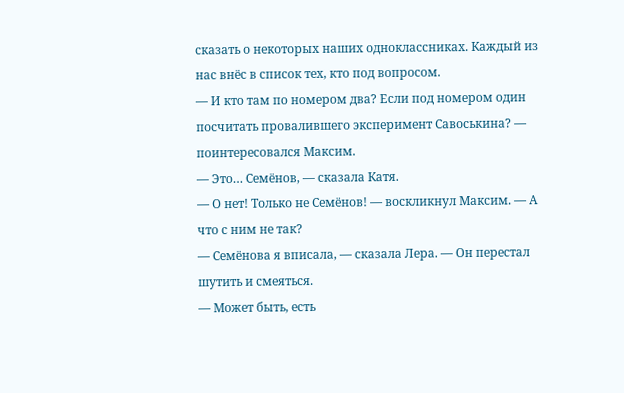сказать о некоторых наших одноклассниках. Каждый из нас внёс в список тех, кто под вопросом.
— И кто там по номером два? Если под номером один посчитать провалившего эксперимент Савоськина? — поинтересовался Максим.
— Это… Семёнов, — сказала Катя.
— О нет! Только не Семёнов! — воскликнул Максим. — А что с ним не так?
— Семёнова я вписала, — сказала Лера. — Он перестал шутить и смеяться.
— Может быть, есть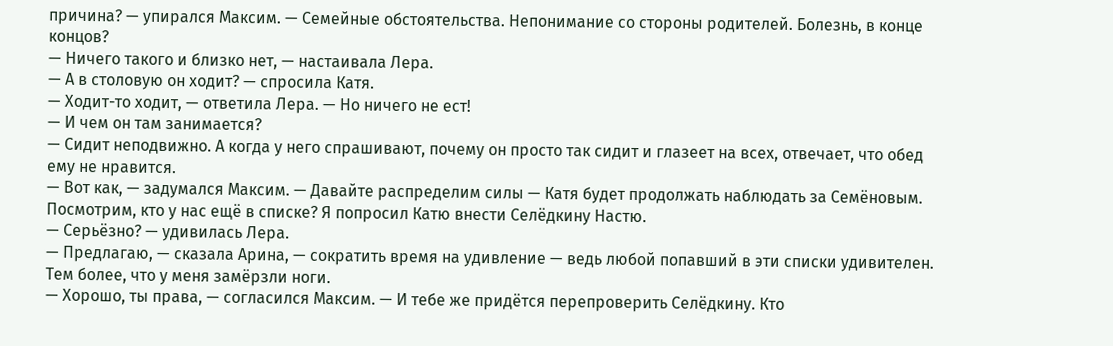причина? — упирался Максим. — Семейные обстоятельства. Непонимание со стороны родителей. Болезнь, в конце концов?
— Ничего такого и близко нет, — настаивала Лера.
— А в столовую он ходит? — спросила Катя.
— Ходит-то ходит, — ответила Лера. — Но ничего не ест!
— И чем он там занимается?
— Сидит неподвижно. А когда у него спрашивают, почему он просто так сидит и глазеет на всех, отвечает, что обед ему не нравится.
— Вот как, — задумался Максим. — Давайте распределим силы — Катя будет продолжать наблюдать за Семёновым. Посмотрим, кто у нас ещё в списке? Я попросил Катю внести Селёдкину Настю.
— Серьёзно? — удивилась Лера.
— Предлагаю, — сказала Арина, — сократить время на удивление — ведь любой попавший в эти списки удивителен. Тем более, что у меня замёрзли ноги.
— Хорошо, ты права, — согласился Максим. — И тебе же придётся перепроверить Селёдкину. Кто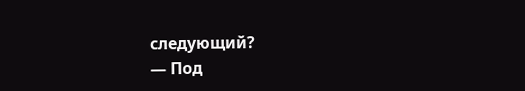следующий?
— Под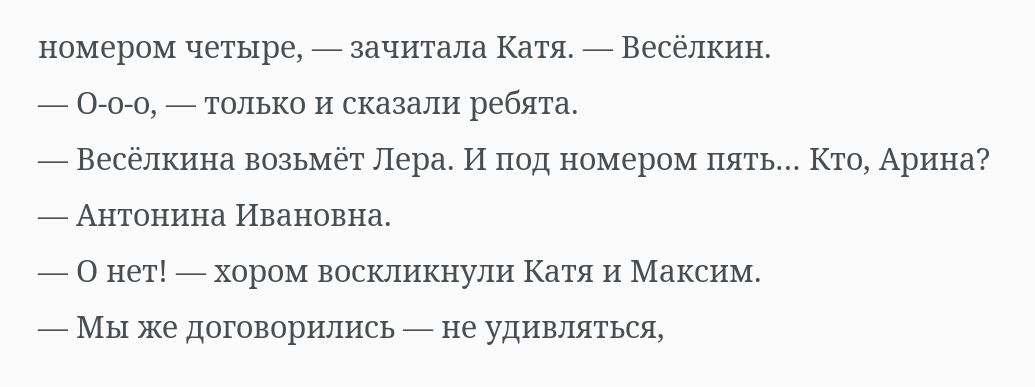номером четыре, — зачитала Катя. — Весёлкин.
— О-о-о, — только и сказали ребята.
— Весёлкина возьмёт Лера. И под номером пять… Кто, Арина?
— Антонина Ивановна.
— О нет! — хором воскликнули Катя и Максим.
— Мы же договорились — не удивляться,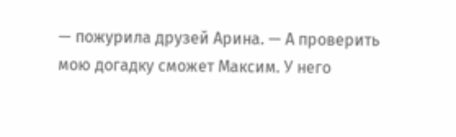— пожурила друзей Арина. — А проверить мою догадку сможет Максим. У него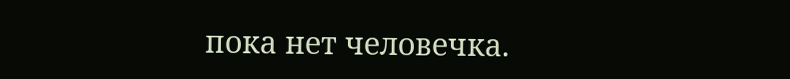пока нет человечка.